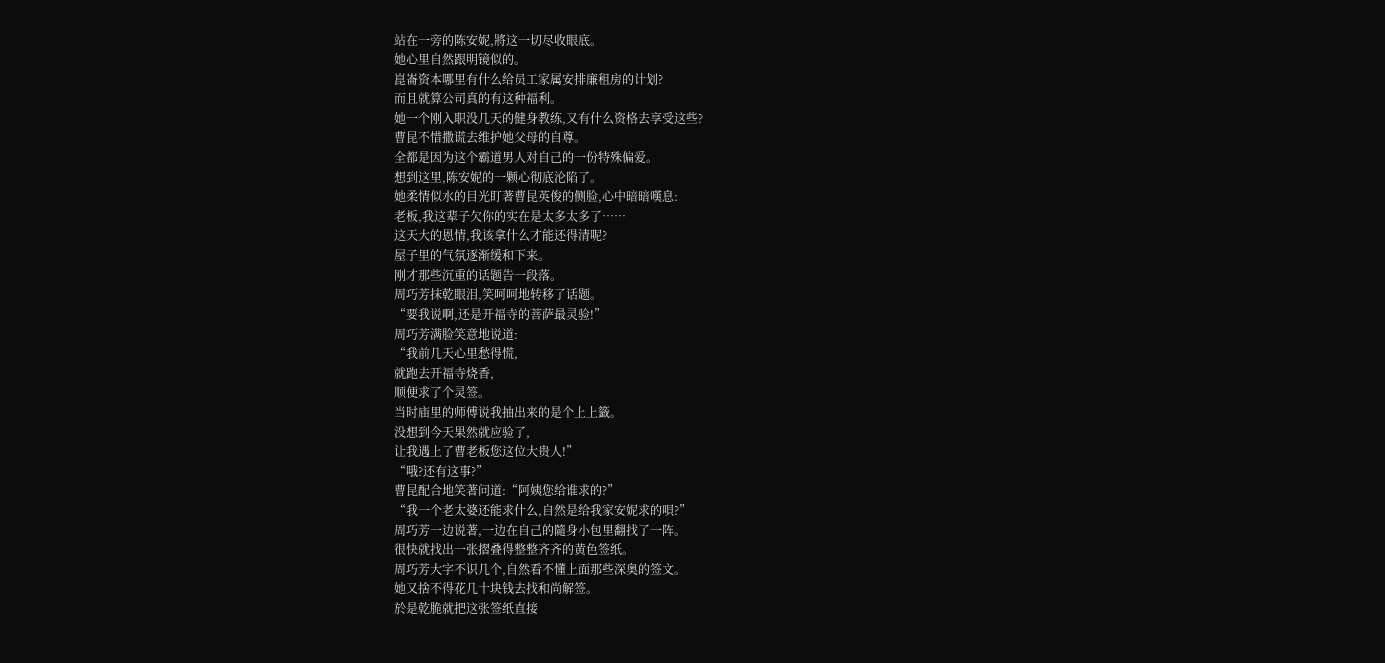站在一旁的陈安妮,將这一切尽收眼底。
她心里自然跟明镜似的。
崑崙资本哪里有什么给员工家属安排廉租房的计划?
而且就算公司真的有这种福利。
她一个刚入职没几天的健身教练,又有什么资格去享受这些?
曹昆不惜撒谎去维护她父母的自尊。
全都是因为这个霸道男人对自己的一份特殊偏爱。
想到这里,陈安妮的一颗心彻底沦陷了。
她柔情似水的目光盯著曹昆英俊的侧脸,心中暗暗嘆息:
老板,我这辈子欠你的实在是太多太多了……
这天大的恩情,我该拿什么才能还得清呢?
屋子里的气氛逐渐缓和下来。
刚才那些沉重的话题告一段落。
周巧芳抹乾眼泪,笑呵呵地转移了话题。
“要我说啊,还是开福寺的菩萨最灵验!”
周巧芳满脸笑意地说道:
“我前几天心里愁得慌,
就跑去开福寺烧香,
顺便求了个灵签。
当时庙里的师傅说我抽出来的是个上上籤。
没想到今天果然就应验了,
让我遇上了曹老板您这位大贵人!”
“哦?还有这事?”
曹昆配合地笑著问道:“阿姨您给谁求的?”
“我一个老太婆还能求什么,自然是给我家安妮求的唄?”
周巧芳一边说著,一边在自己的隨身小包里翻找了一阵。
很快就找出一张摺叠得整整齐齐的黄色签纸。
周巧芳大字不识几个,自然看不懂上面那些深奥的签文。
她又捨不得花几十块钱去找和尚解签。
於是乾脆就把这张签纸直接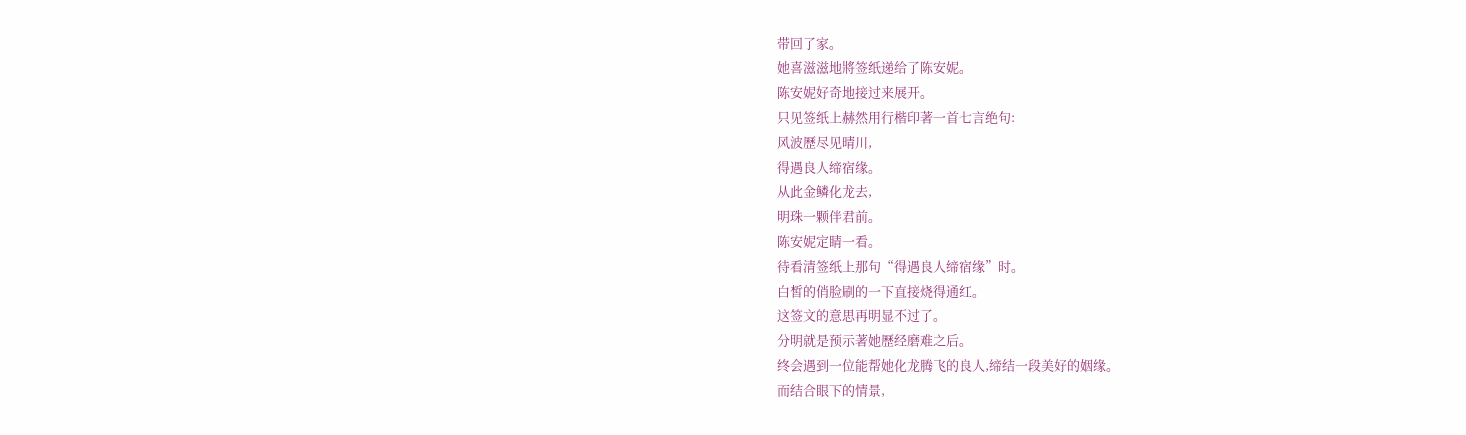带回了家。
她喜滋滋地將签纸递给了陈安妮。
陈安妮好奇地接过来展开。
只见签纸上赫然用行楷印著一首七言绝句:
风波歷尽见晴川,
得遇良人缔宿缘。
从此金鳞化龙去,
明珠一颗伴君前。
陈安妮定睛一看。
待看清签纸上那句“得遇良人缔宿缘”时。
白皙的俏脸刷的一下直接烧得通红。
这签文的意思再明显不过了。
分明就是预示著她歷经磨难之后。
终会遇到一位能帮她化龙腾飞的良人,缔结一段美好的姻缘。
而结合眼下的情景,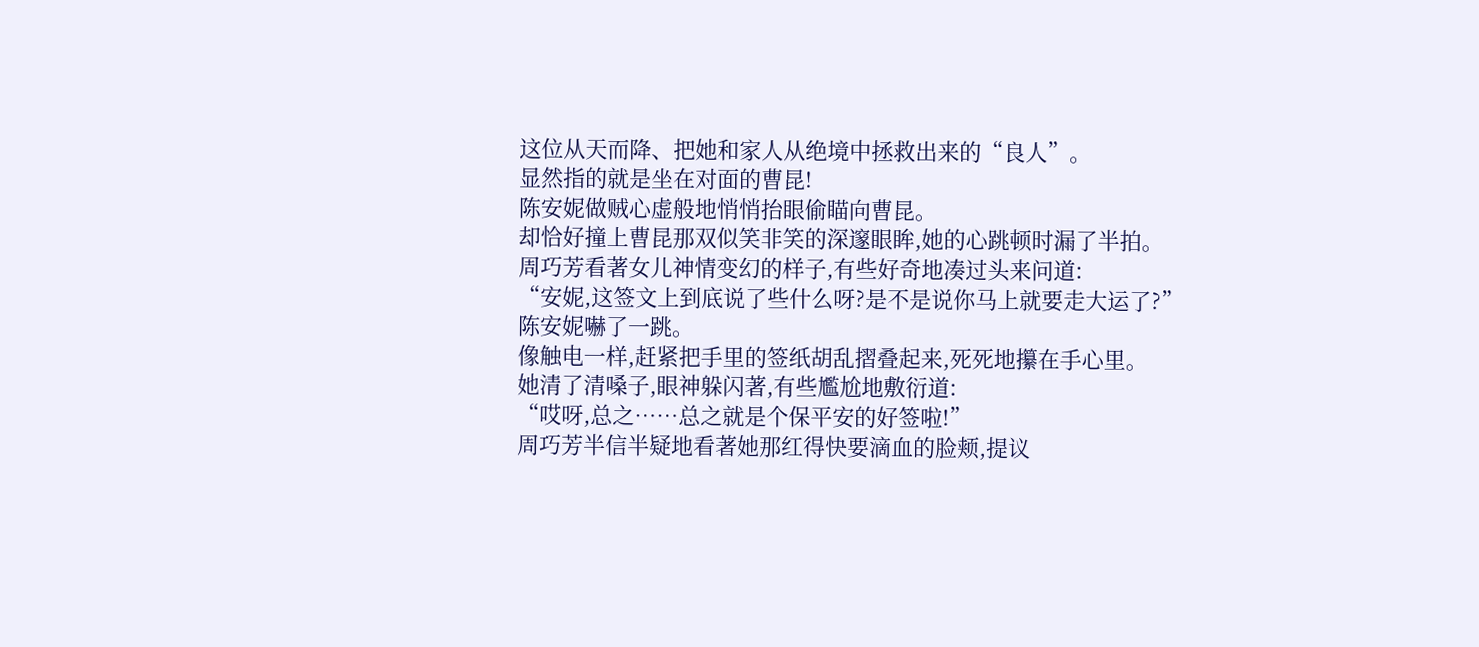这位从天而降、把她和家人从绝境中拯救出来的“良人”。
显然指的就是坐在对面的曹昆!
陈安妮做贼心虚般地悄悄抬眼偷瞄向曹昆。
却恰好撞上曹昆那双似笑非笑的深邃眼眸,她的心跳顿时漏了半拍。
周巧芳看著女儿神情变幻的样子,有些好奇地凑过头来问道:
“安妮,这签文上到底说了些什么呀?是不是说你马上就要走大运了?”
陈安妮嚇了一跳。
像触电一样,赶紧把手里的签纸胡乱摺叠起来,死死地攥在手心里。
她清了清嗓子,眼神躲闪著,有些尷尬地敷衍道:
“哎呀,总之……总之就是个保平安的好签啦!”
周巧芳半信半疑地看著她那红得快要滴血的脸颊,提议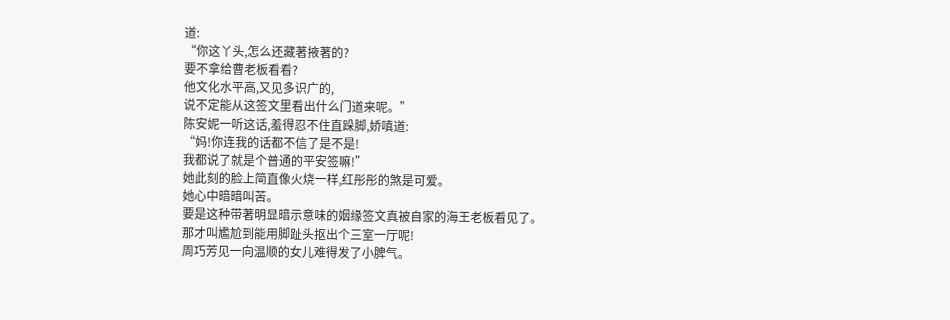道:
“你这丫头,怎么还藏著掖著的?
要不拿给曹老板看看?
他文化水平高,又见多识广的,
说不定能从这签文里看出什么门道来呢。”
陈安妮一听这话,羞得忍不住直跺脚,娇嗔道:
“妈!你连我的话都不信了是不是!
我都说了就是个普通的平安签嘛!”
她此刻的脸上简直像火烧一样,红彤彤的煞是可爱。
她心中暗暗叫苦。
要是这种带著明显暗示意味的姻缘签文真被自家的海王老板看见了。
那才叫尷尬到能用脚趾头抠出个三室一厅呢!
周巧芳见一向温顺的女儿难得发了小脾气。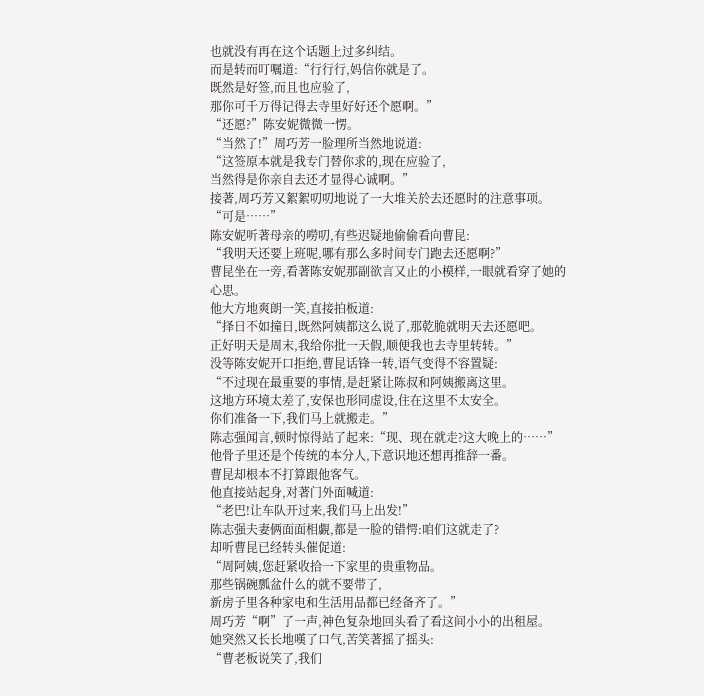也就没有再在这个话题上过多纠结。
而是转而叮嘱道:“行行行,妈信你就是了。
既然是好签,而且也应验了,
那你可千万得记得去寺里好好还个愿啊。”
“还愿?”陈安妮微微一愣。
“当然了!”周巧芳一脸理所当然地说道:
“这签原本就是我专门替你求的,现在应验了,
当然得是你亲自去还才显得心诚啊。”
接著,周巧芳又絮絮叨叨地说了一大堆关於去还愿时的注意事项。
“可是……”
陈安妮听著母亲的嘮叨,有些迟疑地偷偷看向曹昆:
“我明天还要上班呢,哪有那么多时间专门跑去还愿啊?”
曹昆坐在一旁,看著陈安妮那副欲言又止的小模样,一眼就看穿了她的心思。
他大方地爽朗一笑,直接拍板道:
“择日不如撞日,既然阿姨都这么说了,那乾脆就明天去还愿吧。
正好明天是周末,我给你批一天假,顺便我也去寺里转转。”
没等陈安妮开口拒绝,曹昆话锋一转,语气变得不容置疑:
“不过现在最重要的事情,是赶紧让陈叔和阿姨搬离这里。
这地方环境太差了,安保也形同虚设,住在这里不太安全。
你们准备一下,我们马上就搬走。”
陈志强闻言,顿时惊得站了起来:“现、现在就走?这大晚上的……”
他骨子里还是个传统的本分人,下意识地还想再推辞一番。
曹昆却根本不打算跟他客气。
他直接站起身,对著门外面喊道:
“老巴!让车队开过来,我们马上出发!”
陈志强夫妻俩面面相覷,都是一脸的错愕:咱们这就走了?
却听曹昆已经转头催促道:
“周阿姨,您赶紧收拾一下家里的贵重物品。
那些锅碗瓢盆什么的就不要带了,
新房子里各种家电和生活用品都已经备齐了。”
周巧芳“啊”了一声,神色复杂地回头看了看这间小小的出租屋。
她突然又长长地嘆了口气,苦笑著摇了摇头:
“曹老板说笑了,我们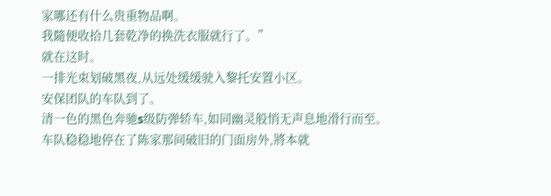家哪还有什么贵重物品啊。
我隨便收拾几套乾净的换洗衣服就行了。”
就在这时。
一排光束划破黑夜,从远处缓缓驶入黎托安置小区。
安保团队的车队到了。
清一色的黑色奔驰s级防弹轿车,如同幽灵般悄无声息地滑行而至。
车队稳稳地停在了陈家那间破旧的门面房外,將本就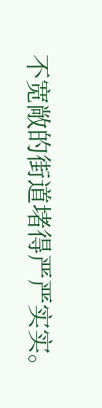不宽敞的街道堵得严严实实。